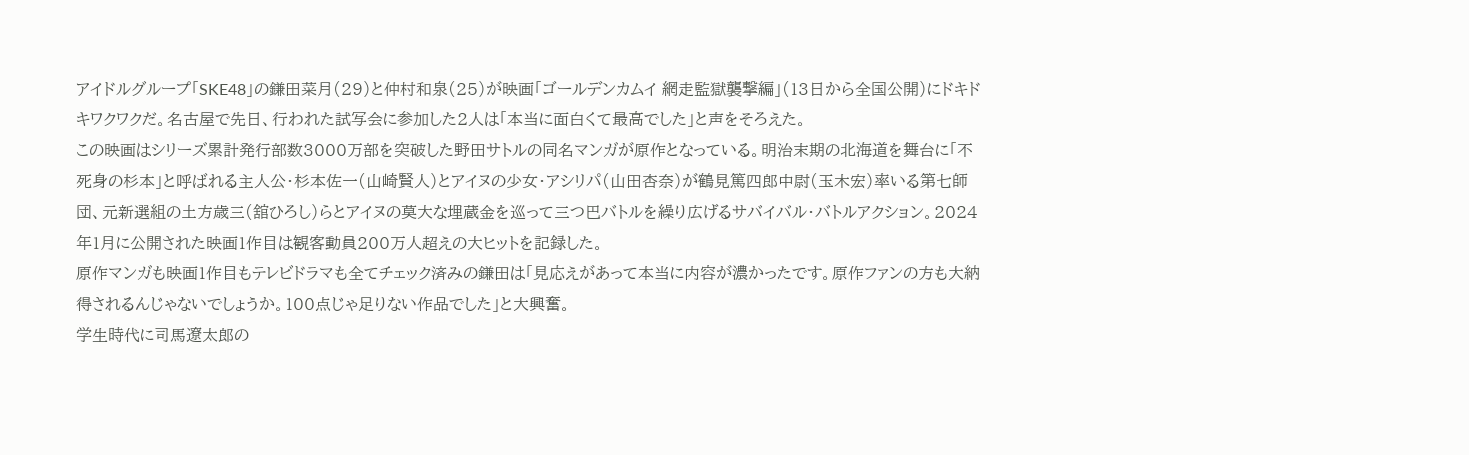アイドルグループ「SKE48」の鎌田菜月(29)と仲村和泉(25)が映画「ゴールデンカムイ 網走監獄襲撃編」(13日から全国公開)にドキドキワクワクだ。名古屋で先日、行われた試写会に参加した2人は「本当に面白くて最高でした」と声をそろえた。
この映画はシリーズ累計発行部数3000万部を突破した野田サトルの同名マンガが原作となっている。明治末期の北海道を舞台に「不死身の杉本」と呼ばれる主人公・杉本佐一(山崎賢人)とアイヌの少女・アシリパ(山田杏奈)が鶴見篤四郎中尉(玉木宏)率いる第七師団、元新選組の土方歳三(舘ひろし)らとアイヌの莫大な埋蔵金を巡って三つ巴バトルを繰り広げるサバイバル・バトルアクション。2024年1月に公開された映画1作目は観客動員200万人超えの大ヒットを記録した。
原作マンガも映画1作目もテレビドラマも全てチェック済みの鎌田は「見応えがあって本当に内容が濃かったです。原作ファンの方も大納得されるんじゃないでしょうか。100点じゃ足りない作品でした」と大興奮。
学生時代に司馬遼太郎の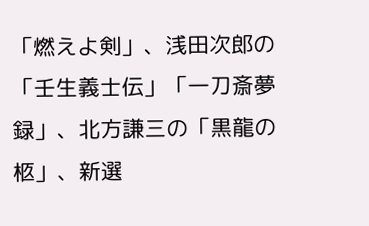「燃えよ剣」、浅田次郎の「壬生義士伝」「一刀斎夢録」、北方謙三の「黒龍の柩」、新選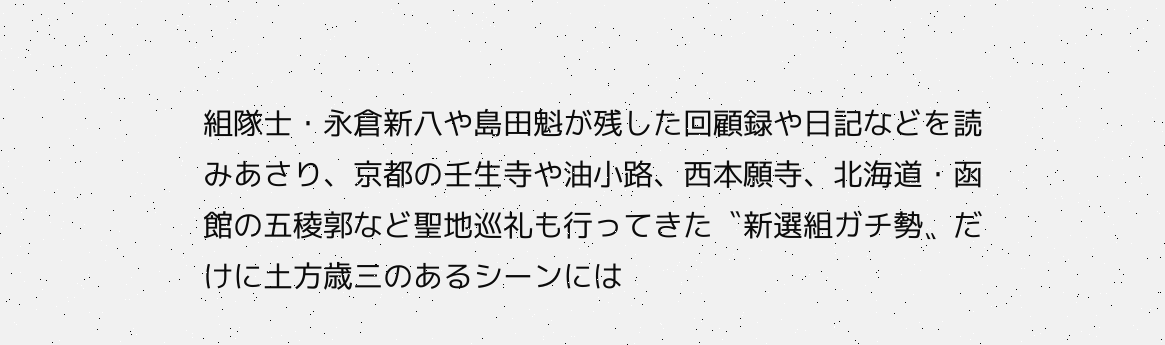組隊士・永倉新八や島田魁が残した回顧録や日記などを読みあさり、京都の壬生寺や油小路、西本願寺、北海道・函館の五稜郭など聖地巡礼も行ってきた〝新選組ガチ勢〟だけに土方歳三のあるシーンには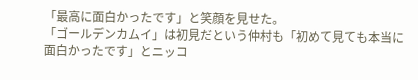「最高に面白かったです」と笑顔を見せた。
「ゴールデンカムイ」は初見だという仲村も「初めて見ても本当に面白かったです」とニッコ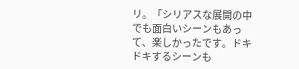リ。「シリアスな展開の中でも面白いシーンもあって、楽しかったです。ドキドキするシーンも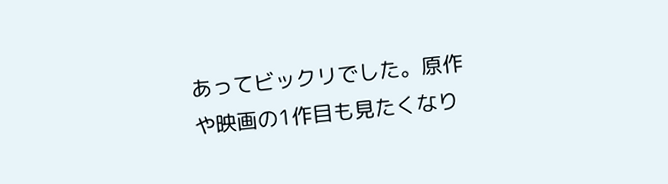あってビックリでした。原作や映画の1作目も見たくなり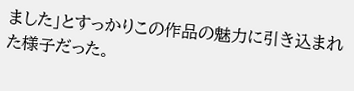ました」とすっかりこの作品の魅力に引き込まれた様子だった。